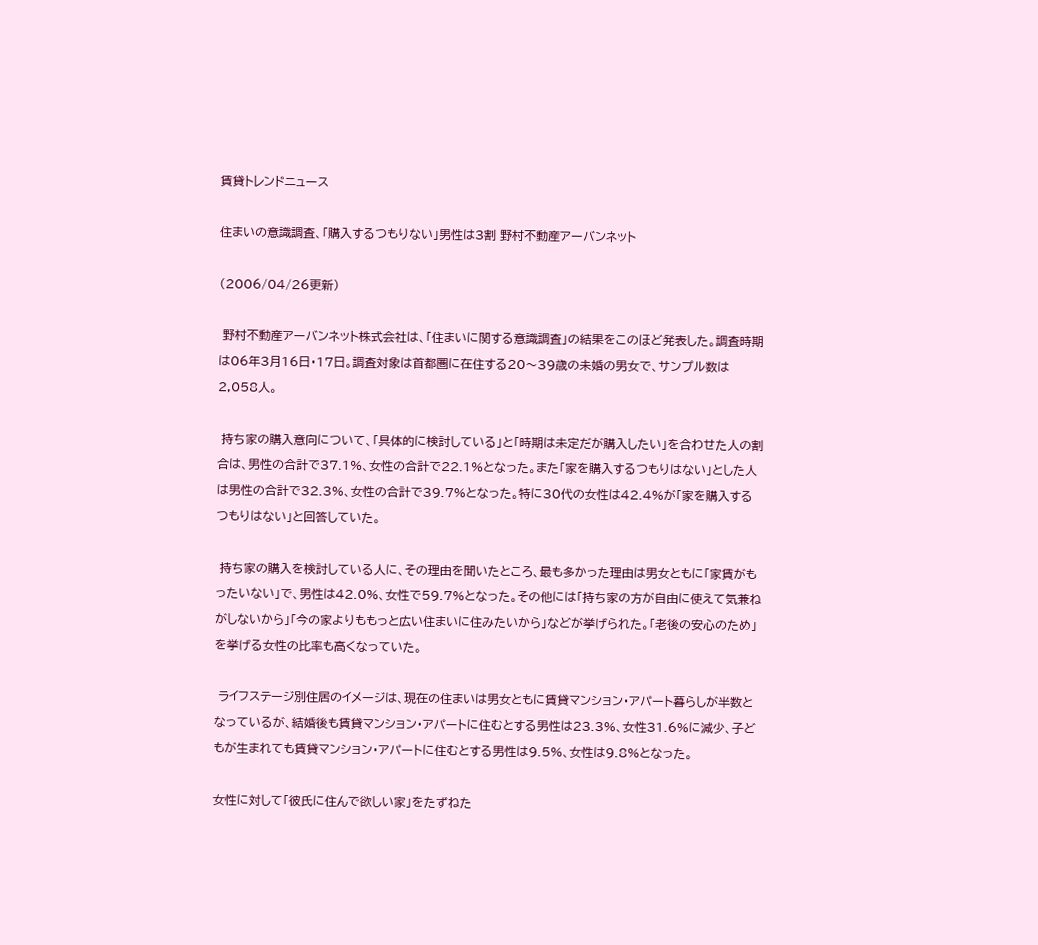賃貸トレンドニュース

住まいの意識調査、「購入するつもりない」男性は3割 野村不動産アーバンネット

(2006/04/26更新)

 野村不動産アーバンネット株式会社は、「住まいに関する意識調査」の結果をこのほど発表した。調査時期は06年3月16日・17日。調査対象は首都圏に在住する20〜39歳の未婚の男女で、サンプル数は2,058人。

 持ち家の購入意向について、「具体的に検討している」と「時期は未定だが購入したい」を合わせた人の割合は、男性の合計で37.1%、女性の合計で22.1%となった。また「家を購入するつもりはない」とした人は男性の合計で32.3%、女性の合計で39.7%となった。特に30代の女性は42.4%が「家を購入するつもりはない」と回答していた。

 持ち家の購入を検討している人に、その理由を聞いたところ、最も多かった理由は男女ともに「家賃がもったいない」で、男性は42.0%、女性で59.7%となった。その他には「持ち家の方が自由に使えて気兼ねがしないから」「今の家よりももっと広い住まいに住みたいから」などが挙げられた。「老後の安心のため」を挙げる女性の比率も高くなっていた。

 ライフステージ別住居のイメージは、現在の住まいは男女ともに賃貸マンション・アパート暮らしが半数となっているが、結婚後も賃貸マンション・アパートに住むとする男性は23.3%、女性31.6%に減少、子どもが生まれても賃貸マンション・アパートに住むとする男性は9.5%、女性は9.8%となった。

女性に対して「彼氏に住んで欲しい家」をたずねた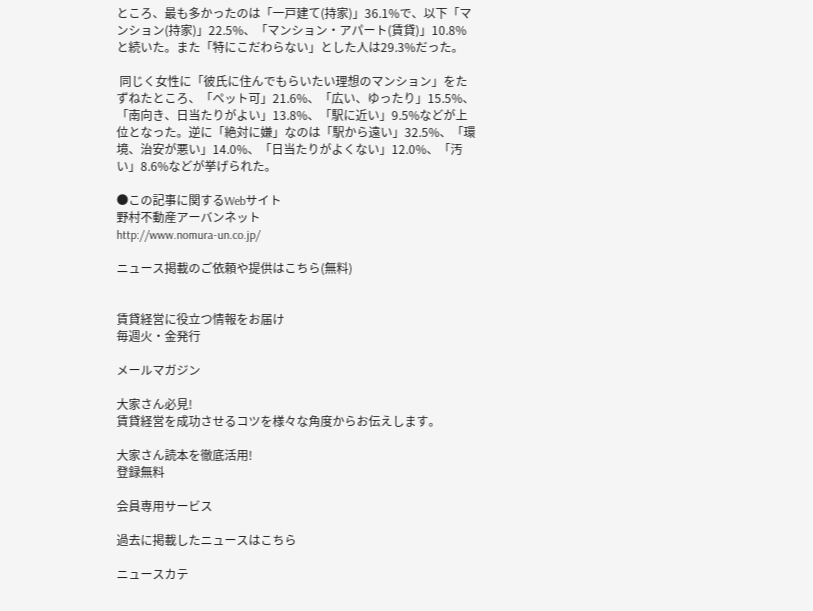ところ、最も多かったのは「一戸建て(持家)」36.1%で、以下「マンション(持家)」22.5%、「マンション・アパート(賃貸)」10.8%と続いた。また「特にこだわらない」とした人は29.3%だった。

 同じく女性に「彼氏に住んでもらいたい理想のマンション」をたずねたところ、「ペット可」21.6%、「広い、ゆったり」15.5%、「南向き、日当たりがよい」13.8%、「駅に近い」9.5%などが上位となった。逆に「絶対に嫌」なのは「駅から遠い」32.5%、「環境、治安が悪い」14.0%、「日当たりがよくない」12.0%、「汚い」8.6%などが挙げられた。

●この記事に関するWebサイト
野村不動産アーバンネット
http://www.nomura-un.co.jp/

ニュース掲載のご依頼や提供はこちら(無料)


賃貸経営に役立つ情報をお届け
毎週火・金発行

メールマガジン

大家さん必見!
賃貸経営を成功させるコツを様々な角度からお伝えします。

大家さん読本を徹底活用!
登録無料

会員専用サービス

過去に掲載したニュースはこちら

ニュースカテ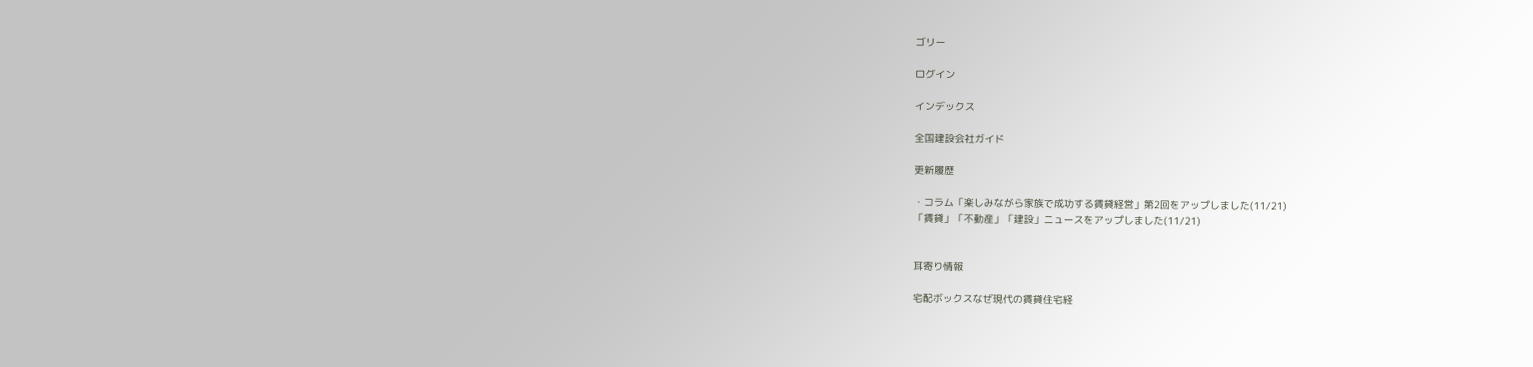ゴリー

ログイン

インデックス

全国建設会社ガイド

更新履歴

・コラム「楽しみながら家族で成功する賃貸経営」第2回をアップしました(11/21)
「賃貸」「不動産」「建設」ニュースをアップしました(11/21)


耳寄り情報

宅配ボックスなぜ現代の賃貸住宅経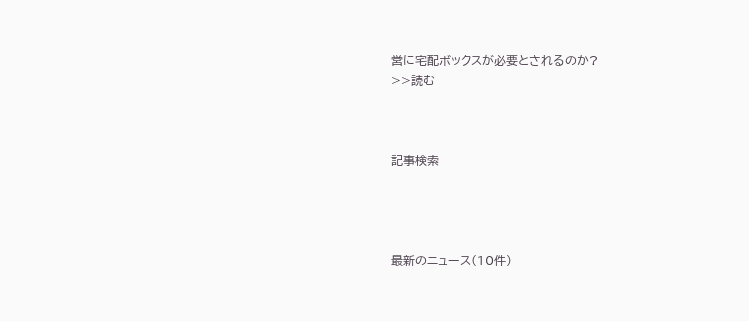営に宅配ボックスが必要とされるのか?
>>読む



記事検索




最新のニュース(10件)